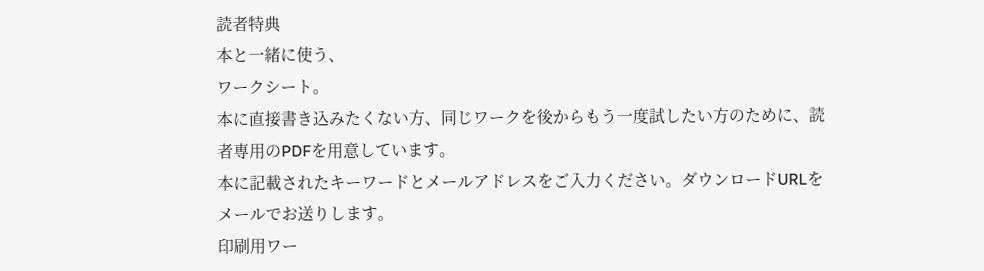読者特典
本と一緒に使う、
ワークシート。
本に直接書き込みたくない方、同じワークを後からもう一度試したい方のために、読者専用のPDFを用意しています。
本に記載されたキーワードとメールアドレスをご入力ください。ダウンロードURLをメールでお送りします。
印刷用ワー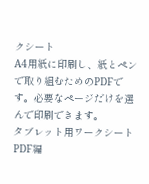クシート
A4用紙に印刷し、紙とペンで取り組むためのPDFです。必要なページだけを選んで印刷できます。
タブレット用ワークシート
PDF編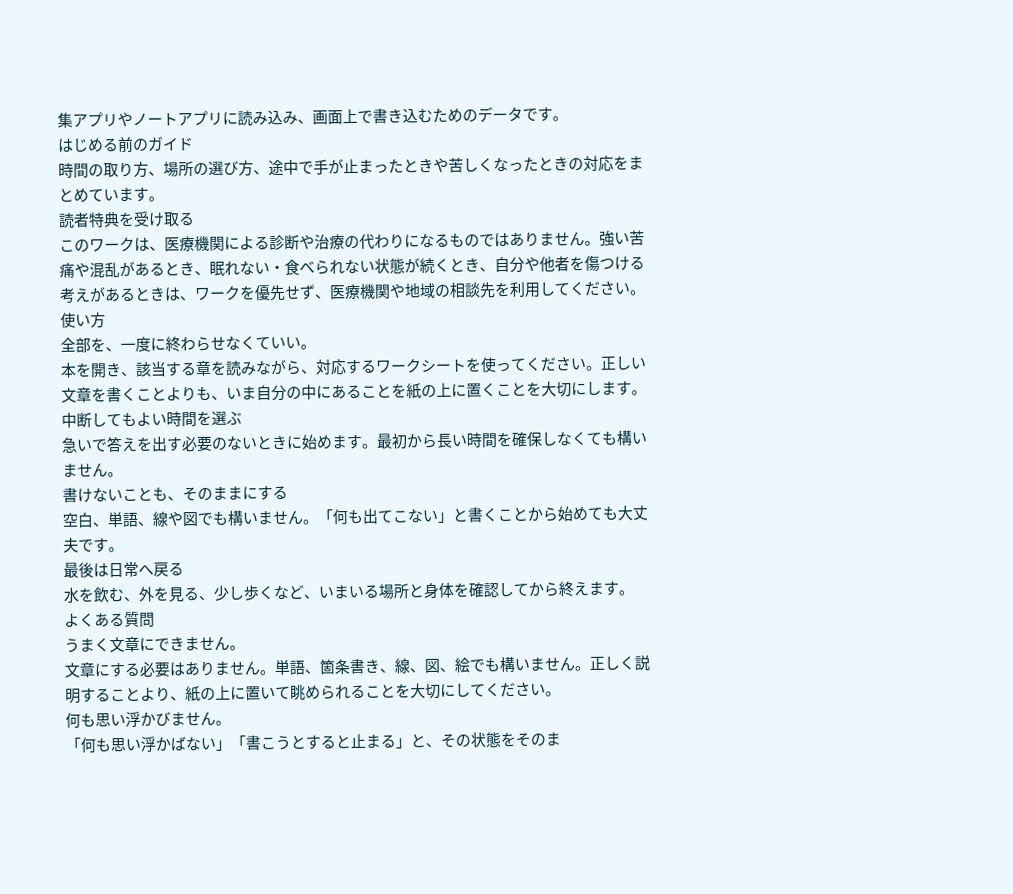集アプリやノートアプリに読み込み、画面上で書き込むためのデータです。
はじめる前のガイド
時間の取り方、場所の選び方、途中で手が止まったときや苦しくなったときの対応をまとめています。
読者特典を受け取る
このワークは、医療機関による診断や治療の代わりになるものではありません。強い苦痛や混乱があるとき、眠れない・食べられない状態が続くとき、自分や他者を傷つける考えがあるときは、ワークを優先せず、医療機関や地域の相談先を利用してください。
使い方
全部を、一度に終わらせなくていい。
本を開き、該当する章を読みながら、対応するワークシートを使ってください。正しい文章を書くことよりも、いま自分の中にあることを紙の上に置くことを大切にします。
中断してもよい時間を選ぶ
急いで答えを出す必要のないときに始めます。最初から長い時間を確保しなくても構いません。
書けないことも、そのままにする
空白、単語、線や図でも構いません。「何も出てこない」と書くことから始めても大丈夫です。
最後は日常へ戻る
水を飲む、外を見る、少し歩くなど、いまいる場所と身体を確認してから終えます。
よくある質問
うまく文章にできません。
文章にする必要はありません。単語、箇条書き、線、図、絵でも構いません。正しく説明することより、紙の上に置いて眺められることを大切にしてください。
何も思い浮かびません。
「何も思い浮かばない」「書こうとすると止まる」と、その状態をそのま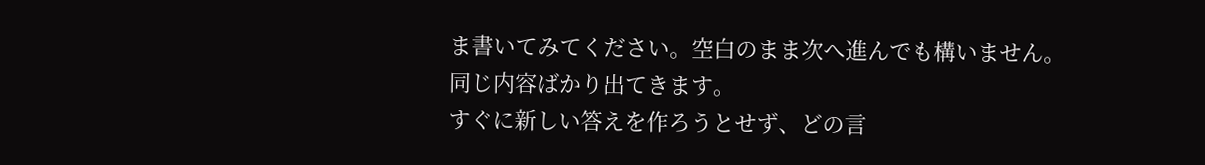ま書いてみてください。空白のまま次へ進んでも構いません。
同じ内容ばかり出てきます。
すぐに新しい答えを作ろうとせず、どの言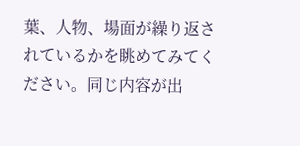葉、人物、場面が繰り返されているかを眺めてみてください。同じ内容が出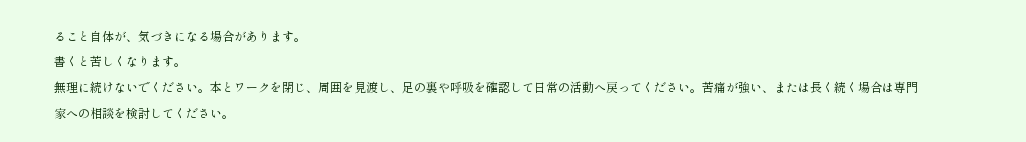ること自体が、気づきになる場合があります。
書くと苦しくなります。
無理に続けないでください。本とワークを閉じ、周囲を見渡し、足の裏や呼吸を確認して日常の活動へ戻ってください。苦痛が強い、または長く続く場合は専門家への相談を検討してください。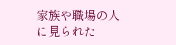家族や職場の人に見られた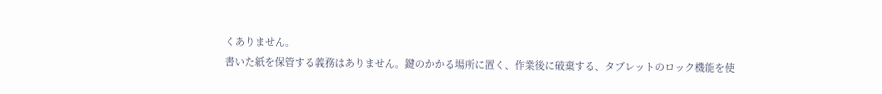くありません。
書いた紙を保管する義務はありません。鍵のかかる場所に置く、作業後に破棄する、タブレットのロック機能を使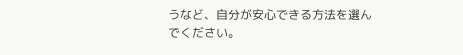うなど、自分が安心できる方法を選んでください。